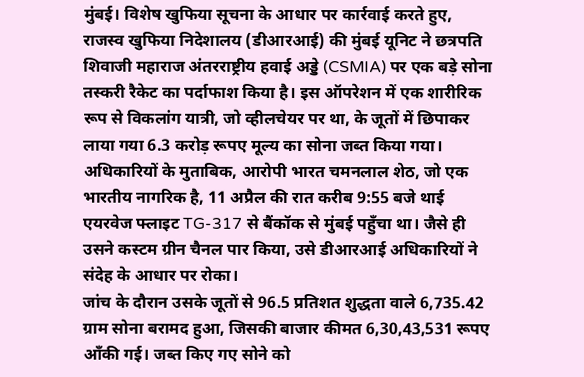मुंबई। विशेष खुफिया सूचना के आधार पर कार्रवाई करते हुए, राजस्व खुफिया निदेशालय (डीआरआई) की मुंबई यूनिट ने छत्रपति शिवाजी महाराज अंतरराष्ट्रीय हवाई अड्डे (CSMIA) पर एक बड़े सोना तस्करी रैकेट का पर्दाफाश किया है। इस ऑपरेशन में एक शारीरिक रूप से विकलांग यात्री, जो व्हीलचेयर पर था, के जूतों में छिपाकर लाया गया 6.3 करोड़ रूपए मूल्य का सोना जब्त किया गया। अधिकारियों के मुताबिक, आरोपी भारत चमनलाल शेठ, जो एक भारतीय नागरिक है, 11 अप्रैल की रात करीब 9:55 बजे थाई एयरवेज फ्लाइट TG-317 से बैंकॉक से मुंबई पहुँचा था। जैसे ही उसने कस्टम ग्रीन चैनल पार किया, उसे डीआरआई अधिकारियों ने संदेह के आधार पर रोका।
जांच के दौरान उसके जूतों से 96.5 प्रतिशत शुद्धता वाले 6,735.42 ग्राम सोना बरामद हुआ, जिसकी बाजार कीमत 6,30,43,531 रूपए आँकी गई। जब्त किए गए सोने को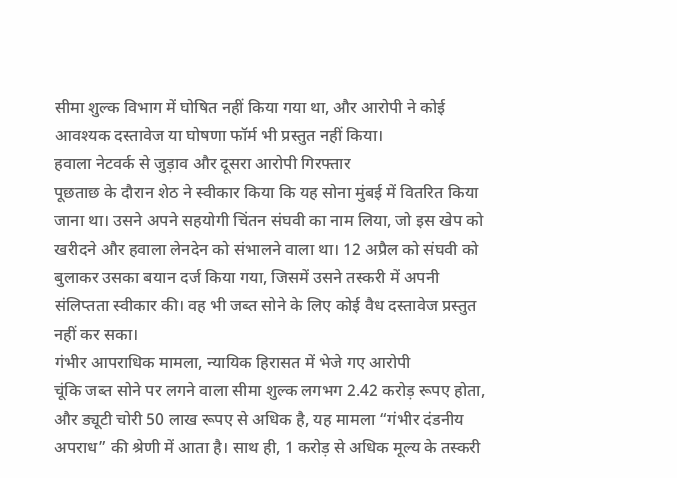सीमा शुल्क विभाग में घोषित नहीं किया गया था, और आरोपी ने कोई आवश्यक दस्तावेज या घोषणा फॉर्म भी प्रस्तुत नहीं किया।
हवाला नेटवर्क से जुड़ाव और दूसरा आरोपी गिरफ्तार
पूछताछ के दौरान शेठ ने स्वीकार किया कि यह सोना मुंबई में वितरित किया जाना था। उसने अपने सहयोगी चिंतन संघवी का नाम लिया, जो इस खेप को खरीदने और हवाला लेनदेन को संभालने वाला था। 12 अप्रैल को संघवी को बुलाकर उसका बयान दर्ज किया गया, जिसमें उसने तस्करी में अपनी संलिप्तता स्वीकार की। वह भी जब्त सोने के लिए कोई वैध दस्तावेज प्रस्तुत नहीं कर सका।
गंभीर आपराधिक मामला, न्यायिक हिरासत में भेजे गए आरोपी
चूंकि जब्त सोने पर लगने वाला सीमा शुल्क लगभग 2.42 करोड़ रूपए होता, और ड्यूटी चोरी 50 लाख रूपए से अधिक है, यह मामला “गंभीर दंडनीय अपराध” की श्रेणी में आता है। साथ ही, 1 करोड़ से अधिक मूल्य के तस्करी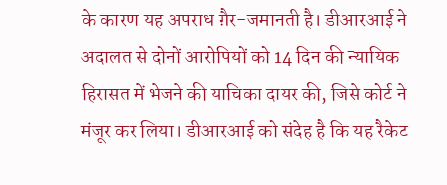के कारण यह अपराध ग़ैर-जमानती है। डीआरआई ने अदालत से दोनों आरोपियों को 14 दिन की न्यायिक हिरासत में भेजने की याचिका दायर की, जिसे कोर्ट ने मंजूर कर लिया। डीआरआई को संदेह है कि यह रैकेट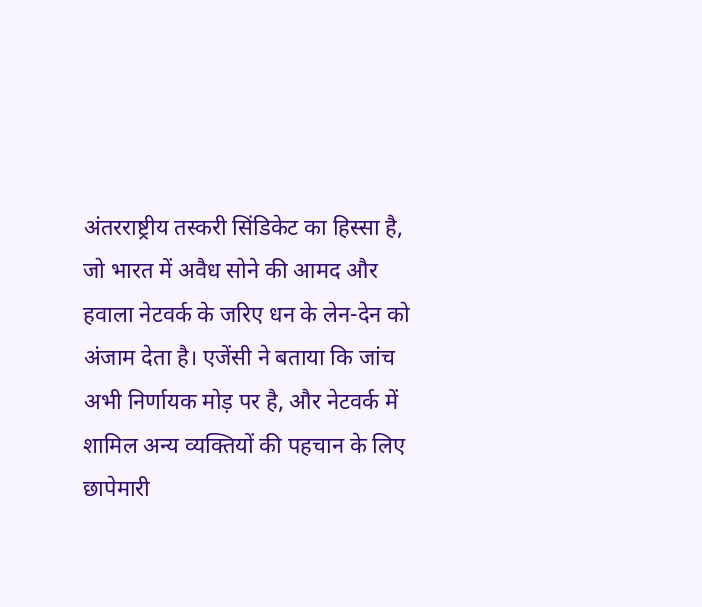अंतरराष्ट्रीय तस्करी सिंडिकेट का हिस्सा है, जो भारत में अवैध सोने की आमद और हवाला नेटवर्क के जरिए धन के लेन-देन को अंजाम देता है। एजेंसी ने बताया कि जांच अभी निर्णायक मोड़ पर है, और नेटवर्क में शामिल अन्य व्यक्तियों की पहचान के लिए छापेमारी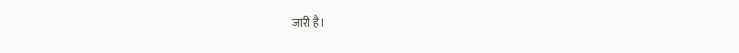जारी है।